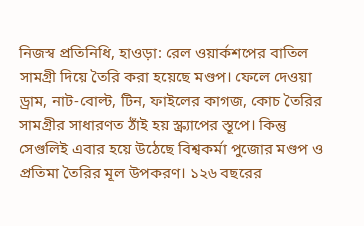নিজস্ব প্রতিনিধি, হাওড়া: রেল ওয়ার্কশপের বাতিল সামগ্রী দিয়ে তৈরি করা হয়েছে মণ্ডপ। ফেলে দেওয়া ড্রাম, নাট-বোল্ট, টিন, ফাইলের কাগজ, কোচ তৈরির সামগ্রীর সাধারণত ঠাঁই হয় স্ক্র্যাপের স্তূপে। কিন্তু সেগুলিই এবার হয়ে উঠেছে বিশ্বকর্মা পুজোর মণ্ডপ ও প্রতিমা তৈরির মূল উপকরণ। ১২৬ বছরের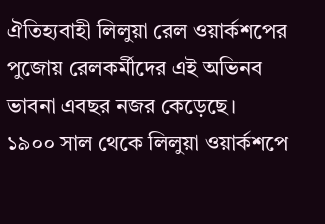ঐতিহ্যবাহী লিলুয়া রেল ওয়ার্কশপের পুজোয় রেলকর্মীদের এই অভিনব ভাবনা এবছর নজর কেড়েছে।
১৯০০ সাল থেকে লিলুয়া ওয়ার্কশপে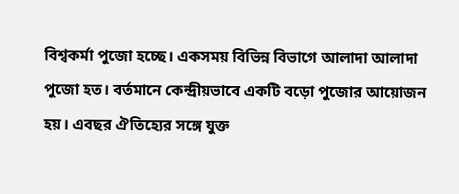বিশ্বকর্মা পুজো হচ্ছে। একসময় বিভিন্ন বিভাগে আলাদা আলাদা পুজো হত। বর্তমানে কেন্দ্রীয়ভাবে একটি বড়ো পুজোর আয়োজন হয়। এবছর ঐতিহ্যের সঙ্গে যুক্ত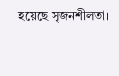হয়েছে সৃজনশীলতা।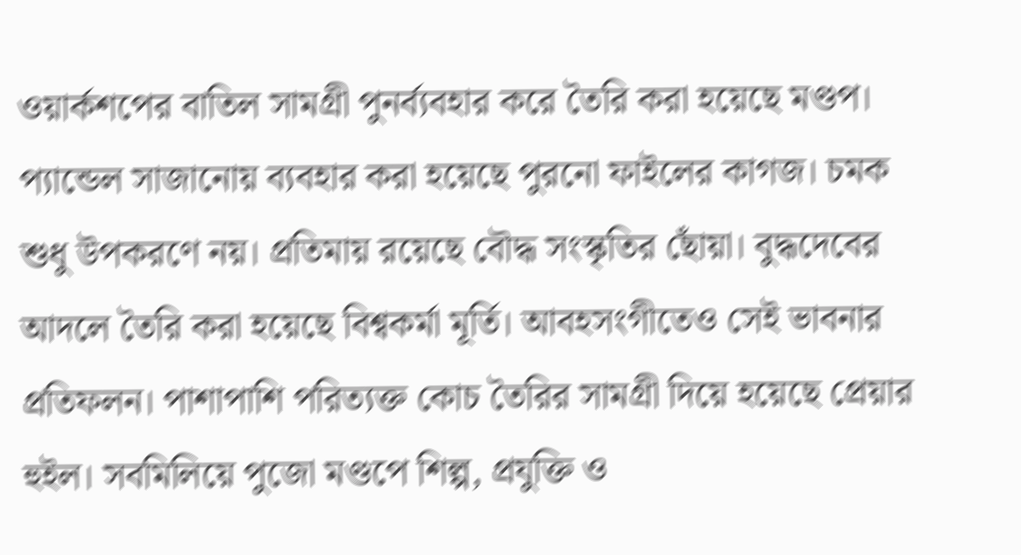ওয়ার্কশপের বাতিল সামগ্রী পুনর্ব্যবহার করে তৈরি করা হয়েছে মণ্ডপ। প্যান্ডেল সাজানোয় ব্যবহার করা হয়েছে পুরনো ফাইলের কাগজ। চমক শুধু উপকরণে নয়। প্রতিমায় রয়েছে বৌদ্ধ সংস্কৃতির ছোঁয়া। বুদ্ধদেবের আদলে তৈরি করা হয়েছে বিশ্বকর্মা মূর্তি। আবহসংগীতেও সেই ভাবনার প্রতিফলন। পাশাপাশি পরিত্যক্ত কোচ তৈরির সামগ্রী দিয়ে হয়েছে প্রেয়ার হুইল। সবমিলিয়ে পুজো মণ্ডপে শিল্প, প্রযুক্তি ও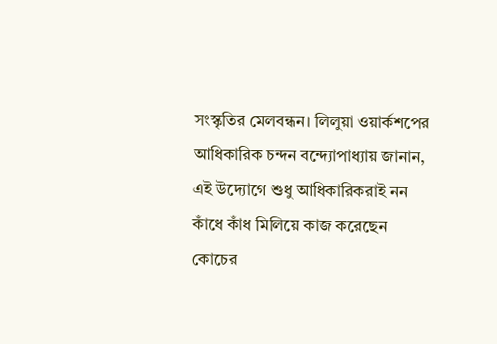সংস্কৃতির মেলবন্ধন। লিলুয়া ওয়ার্কশপের আধিকারিক চন্দন বন্দ্যোপাধ্যায় জানান, এই উদ্যোগে শুধু আধিকারিকরাই নন কাঁধে কাঁধ মিলিয়ে কাজ করেছেন কোচের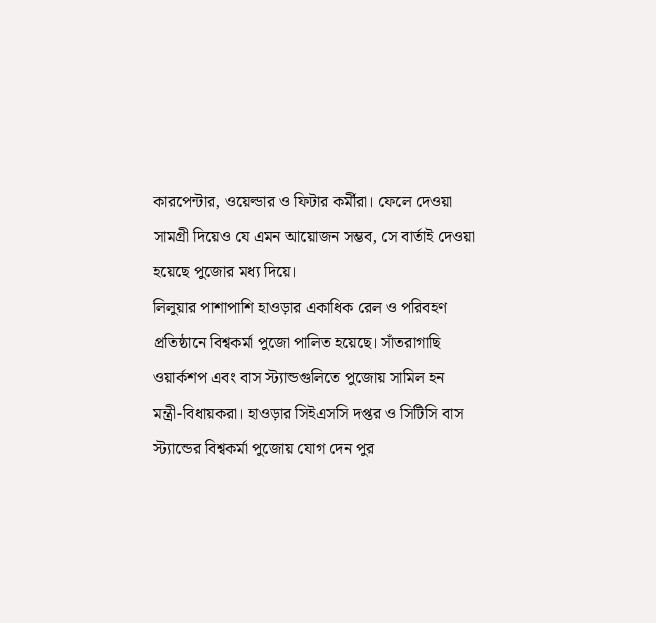কারপেন্টার, ওয়েল্ডার ও ফিটার কর্মীরা। ফেলে দেওয়া সামগ্রী দিয়েও যে এমন আয়োজন সম্ভব, সে বার্তাই দেওয়া হয়েছে পুজোর মধ্য দিয়ে।
লিলুয়ার পাশাপাশি হাওড়ার একাধিক রেল ও পরিবহণ প্রতিষ্ঠানে বিশ্বকর্মা পুজো পালিত হয়েছে। সাঁতরাগাছি ওয়ার্কশপ এবং বাস স্ট্যান্ডগুলিতে পুজোয় সামিল হন মন্ত্রী-বিধায়করা। হাওড়ার সিইএসসি দপ্তর ও সিটিসি বাস স্ট্যান্ডের বিশ্বকর্মা পুজোয় যোগ দেন পুর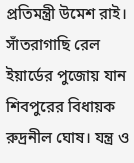প্রতিমন্ত্রী উমেশ রাই। সাঁতরাগাছি রেল ইয়ার্ডের পুজোয় যান শিবপুরের বিধায়ক রুদ্রনীল ঘোষ। যন্ত্র ও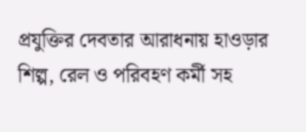প্রযুক্তির দেবতার আরাধনায় হাওড়ার শিল্প, রেল ও পরিবহণ কর্মী সহ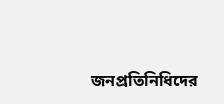জনপ্রতিনিধিদের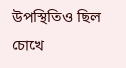উপস্থিতিও ছিল চোখে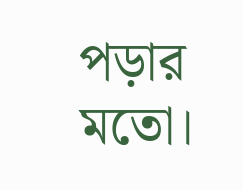পড়ার মতো।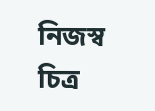নিজস্ব চিত্র